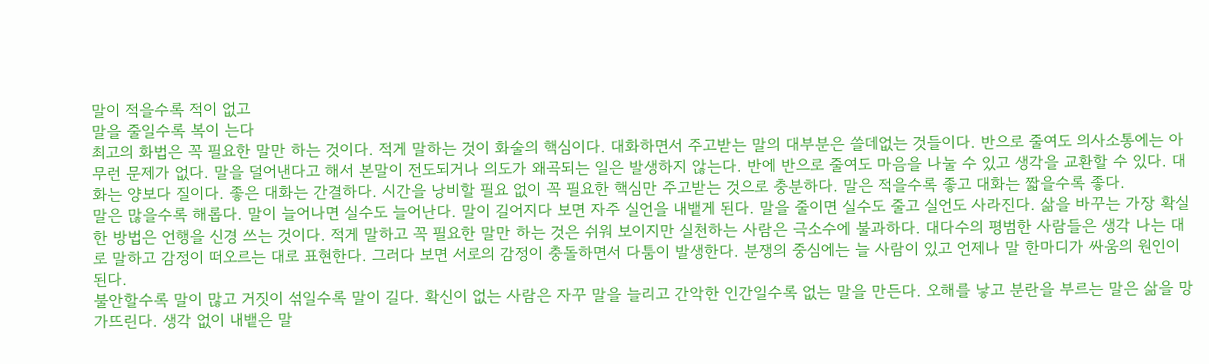말이 적을수록 적이 없고
말을 줄일수록 복이 는다
최고의 화법은 꼭 필요한 말만 하는 것이다. 적게 말하는 것이 화술의 핵심이다. 대화하면서 주고받는 말의 대부분은 쓸데없는 것들이다. 반으로 줄여도 의사소통에는 아무런 문제가 없다. 말을 덜어낸다고 해서 본말이 전도되거나 의도가 왜곡되는 일은 발생하지 않는다. 반에 반으로 줄여도 마음을 나눌 수 있고 생각을 교환할 수 있다. 대화는 양보다 질이다. 좋은 대화는 간결하다. 시간을 낭비할 필요 없이 꼭 필요한 핵심만 주고받는 것으로 충분하다. 말은 적을수록 좋고 대화는 짧을수록 좋다.
말은 많을수록 해롭다. 말이 늘어나면 실수도 늘어난다. 말이 길어지다 보면 자주 실언을 내뱉게 된다. 말을 줄이면 실수도 줄고 실언도 사라진다. 삶을 바꾸는 가장 확실한 방법은 언행을 신경 쓰는 것이다. 적게 말하고 꼭 필요한 말만 하는 것은 쉬워 보이지만 실천하는 사람은 극소수에 불과하다. 대다수의 평범한 사람들은 생각 나는 대로 말하고 감정이 떠오르는 대로 표현한다. 그러다 보면 서로의 감정이 충돌하면서 다툼이 발생한다. 분쟁의 중심에는 늘 사람이 있고 언제나 말 한마디가 싸움의 원인이 된다.
불안할수록 말이 많고 거짓이 섞일수록 말이 길다. 확신이 없는 사람은 자꾸 말을 늘리고 간악한 인간일수록 없는 말을 만든다. 오해를 낳고 분란을 부르는 말은 삶을 망가뜨린다. 생각 없이 내뱉은 말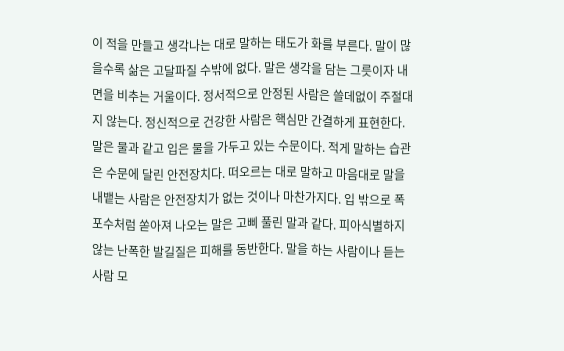이 적을 만들고 생각나는 대로 말하는 태도가 화를 부른다. 말이 많을수록 삶은 고달파질 수밖에 없다. 말은 생각을 담는 그릇이자 내면을 비추는 거울이다. 정서적으로 안정된 사람은 쓸데없이 주절대지 않는다. 정신적으로 건강한 사람은 핵심만 간결하게 표현한다.
말은 물과 같고 입은 물을 가두고 있는 수문이다. 적게 말하는 습관은 수문에 달린 안전장치다. 떠오르는 대로 말하고 마음대로 말을 내뱉는 사람은 안전장치가 없는 것이나 마찬가지다. 입 밖으로 폭포수처럼 쏟아져 나오는 말은 고삐 풀린 말과 같다. 피아식별하지 않는 난폭한 발길질은 피해를 동반한다. 말을 하는 사람이나 듣는 사람 모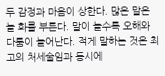두 감정과 마음이 상한다. 많은 말은 늘 화를 부른다. 말이 늘수록 오해와 다툼이 늘어난다. 적게 말하는 것은 최고의 처세술임과 동시에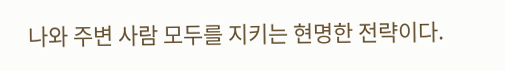나와 주변 사람 모두를 지키는 현명한 전략이다.